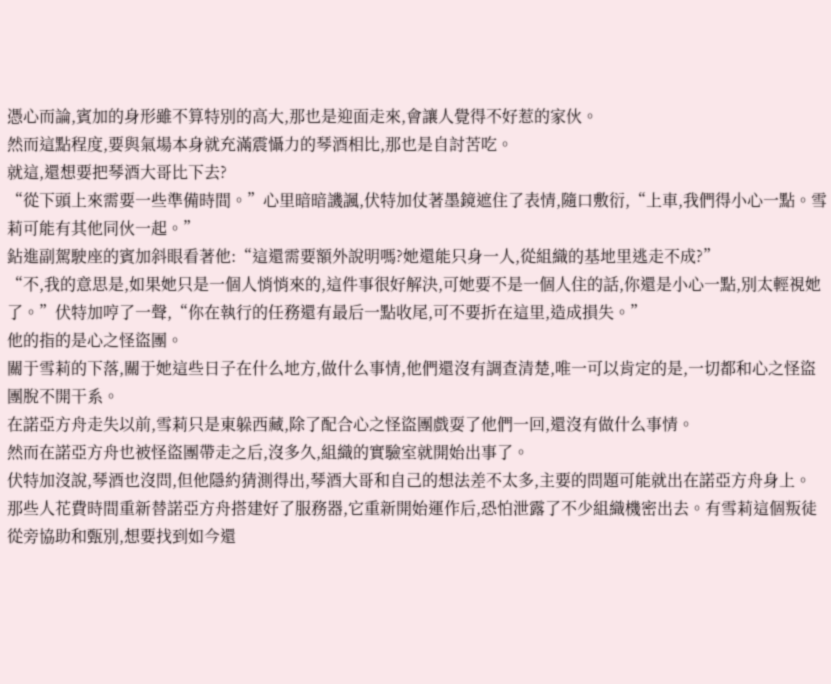憑心而論,賓加的身形雖不算特別的高大,那也是迎面走來,會讓人覺得不好惹的家伙。
然而這點程度,要與氣場本身就充滿震懾力的琴酒相比,那也是自討苦吃。
就這,還想要把琴酒大哥比下去?
“從下頭上來需要一些準備時間。”心里暗暗譏諷,伏特加仗著墨鏡遮住了表情,隨口敷衍,“上車,我們得小心一點。雪莉可能有其他同伙一起。”
鉆進副駕駛座的賓加斜眼看著他:“這還需要額外說明嗎?她還能只身一人,從組織的基地里逃走不成?”
“不,我的意思是,如果她只是一個人悄悄來的,這件事很好解決,可她要不是一個人住的話,你還是小心一點,別太輕視她了。”伏特加哼了一聲,“你在執行的任務還有最后一點收尾,可不要折在這里,造成損失。”
他的指的是心之怪盜團。
關于雪莉的下落,關于她這些日子在什么地方,做什么事情,他們還沒有調查清楚,唯一可以肯定的是,一切都和心之怪盜團脫不開干系。
在諾亞方舟走失以前,雪莉只是東躲西藏,除了配合心之怪盜團戲耍了他們一回,還沒有做什么事情。
然而在諾亞方舟也被怪盜團帶走之后,沒多久,組織的實驗室就開始出事了。
伏特加沒說,琴酒也沒問,但他隱約猜測得出,琴酒大哥和自己的想法差不太多,主要的問題可能就出在諾亞方舟身上。
那些人花費時間重新替諾亞方舟搭建好了服務器,它重新開始運作后,恐怕泄露了不少組織機密出去。有雪莉這個叛徒從旁協助和甄別,想要找到如今還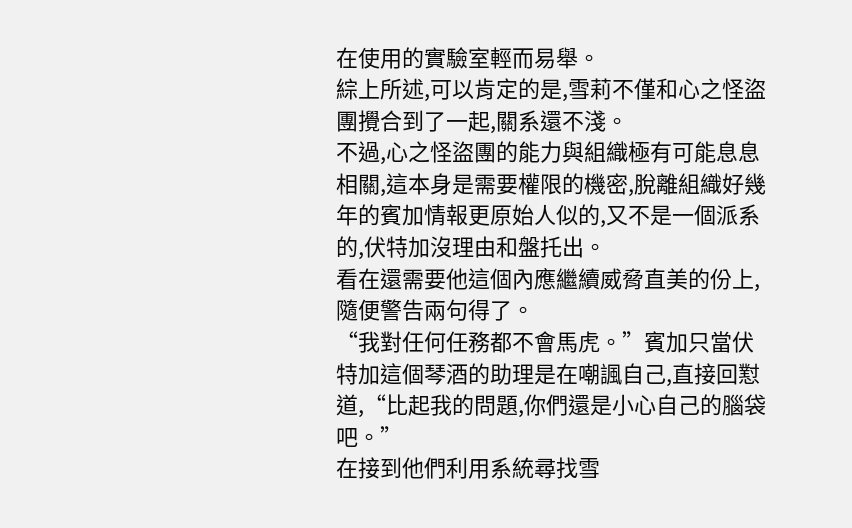在使用的實驗室輕而易舉。
綜上所述,可以肯定的是,雪莉不僅和心之怪盜團攪合到了一起,關系還不淺。
不過,心之怪盜團的能力與組織極有可能息息相關,這本身是需要權限的機密,脫離組織好幾年的賓加情報更原始人似的,又不是一個派系的,伏特加沒理由和盤托出。
看在還需要他這個內應繼續威脅直美的份上,隨便警告兩句得了。
“我對任何任務都不會馬虎。”賓加只當伏特加這個琴酒的助理是在嘲諷自己,直接回懟道,“比起我的問題,你們還是小心自己的腦袋吧。”
在接到他們利用系統尋找雪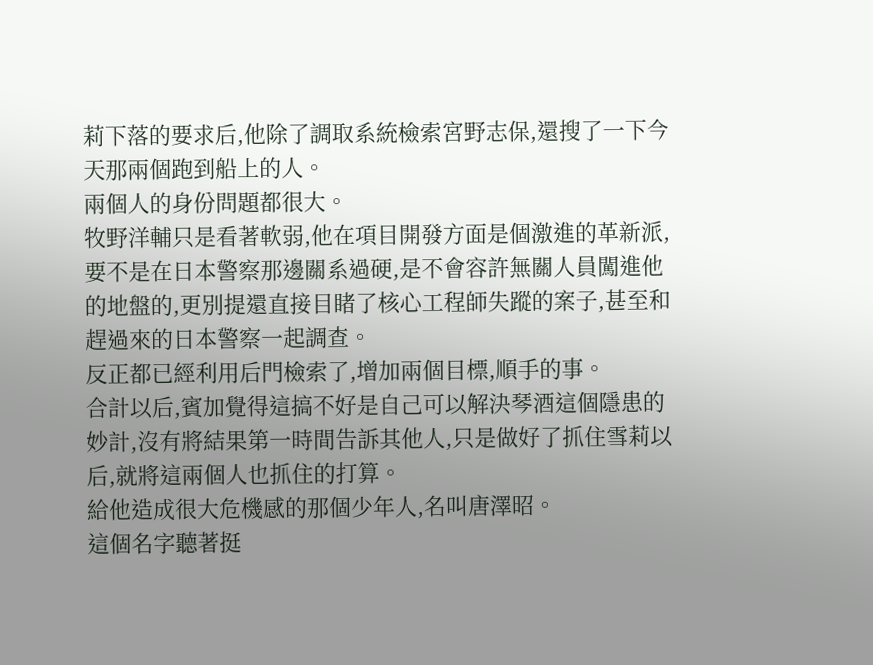莉下落的要求后,他除了調取系統檢索宮野志保,還搜了一下今天那兩個跑到船上的人。
兩個人的身份問題都很大。
牧野洋輔只是看著軟弱,他在項目開發方面是個激進的革新派,要不是在日本警察那邊關系過硬,是不會容許無關人員闖進他的地盤的,更別提還直接目睹了核心工程師失蹤的案子,甚至和趕過來的日本警察一起調查。
反正都已經利用后門檢索了,增加兩個目標,順手的事。
合計以后,賓加覺得這搞不好是自己可以解決琴酒這個隱患的妙計,沒有將結果第一時間告訴其他人,只是做好了抓住雪莉以后,就將這兩個人也抓住的打算。
給他造成很大危機感的那個少年人,名叫唐澤昭。
這個名字聽著挺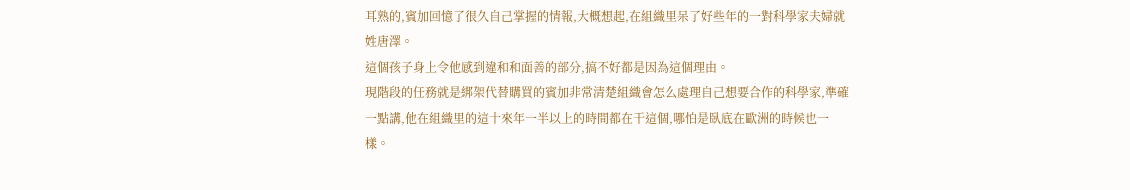耳熟的,賓加回憶了很久自己掌握的情報,大概想起,在組織里呆了好些年的一對科學家夫婦就姓唐澤。
這個孩子身上令他感到違和和面善的部分,搞不好都是因為這個理由。
現階段的任務就是綁架代替購買的賓加非常清楚組織會怎么處理自己想要合作的科學家,準確一點講,他在組織里的這十來年一半以上的時間都在干這個,哪怕是臥底在歐洲的時候也一樣。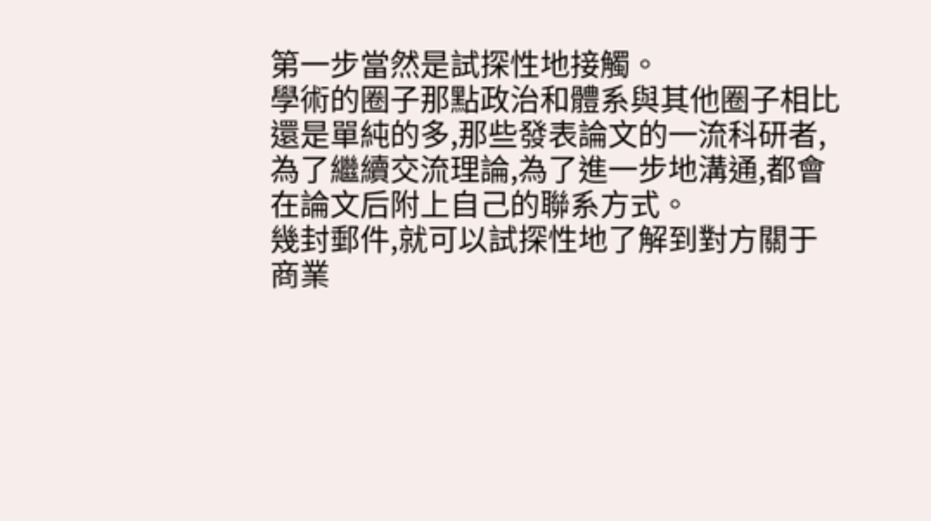第一步當然是試探性地接觸。
學術的圈子那點政治和體系與其他圈子相比還是單純的多,那些發表論文的一流科研者,為了繼續交流理論,為了進一步地溝通,都會在論文后附上自己的聯系方式。
幾封郵件,就可以試探性地了解到對方關于商業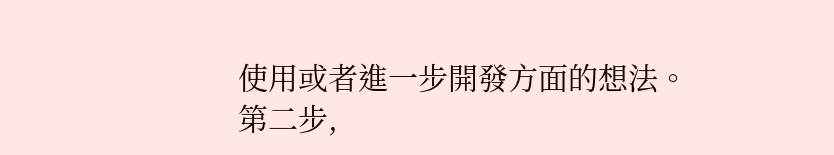使用或者進一步開發方面的想法。
第二步,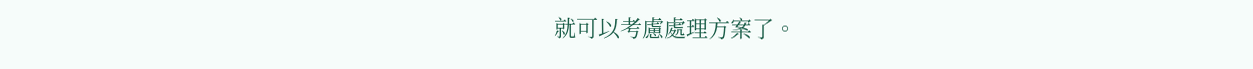就可以考慮處理方案了。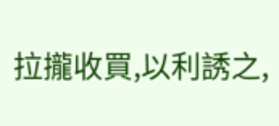拉攏收買,以利誘之,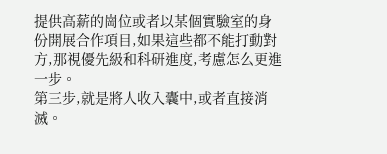提供高薪的崗位或者以某個實驗室的身份開展合作項目,如果這些都不能打動對方,那視優先級和科研進度,考慮怎么更進一步。
第三步,就是將人收入囊中,或者直接消滅。